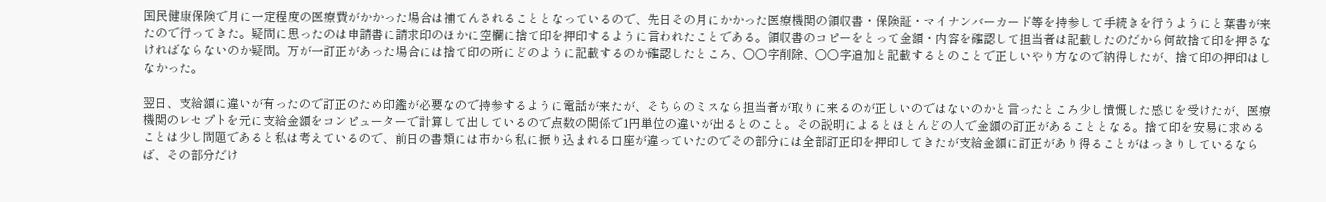国民健康保険で月に一定程度の医療費がかかった場合は補てんされることとなっているので、先日その月にかかった医療機関の領収書・保険証・マイナンバーカード等を持参して手続きを行うようにと葉書が来たので行ってきた。疑問に思ったのは申請書に請求印のほかに空欄に捨て印を押印するように言われたことである。領収書のコピーをとって金額・内容を確認して担当者は記載したのだから何故捨て印を押さなければならないのか疑問。万が一訂正があった場合には捨て印の所にどのように記載するのか確認したところ、○〇字削除、○〇字追加と記載するとのことで正しいやり方なので納得したが、捨て印の押印はしなかった。

翌日、支給額に違いが有ったので訂正のため印鑑が必要なので持参するように電話が来たが、そちらのミスなら担当者が取りに来るのが正しいのではないのかと言ったところ少し憤慨した感じを受けたが、医療機関のレセプトを元に支給金額をコンピューターで計算して出しているので点数の関係で1円単位の違いが出るとのこと。その説明によるとほとんどの人で金額の訂正があることとなる。捨て印を安易に求めることは少し問題であると私は考えているので、前日の書類には市から私に振り込まれる口座が違っていたのでその部分には全部訂正印を押印してきたが支給金額に訂正があり得ることがはっきりしているならば、その部分だけ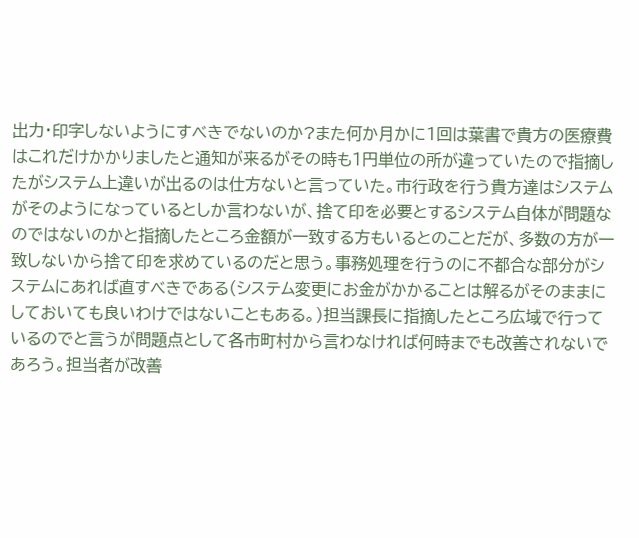出力・印字しないようにすべきでないのか?また何か月かに1回は葉書で貴方の医療費はこれだけかかりましたと通知が来るがその時も1円単位の所が違っていたので指摘したがシステム上違いが出るのは仕方ないと言っていた。市行政を行う貴方達はシステムがそのようになっているとしか言わないが、捨て印を必要とするシステム自体が問題なのではないのかと指摘したところ金額が一致する方もいるとのことだが、多数の方が一致しないから捨て印を求めているのだと思う。事務処理を行うのに不都合な部分がシステムにあれば直すべきである(システム変更にお金がかかることは解るがそのままにしておいても良いわけではないこともある。)担当課長に指摘したところ広域で行っているのでと言うが問題点として各市町村から言わなければ何時までも改善されないであろう。担当者が改善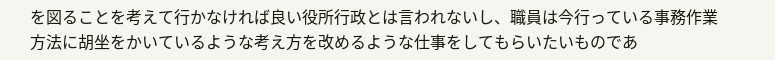を図ることを考えて行かなければ良い役所行政とは言われないし、職員は今行っている事務作業方法に胡坐をかいているような考え方を改めるような仕事をしてもらいたいものであ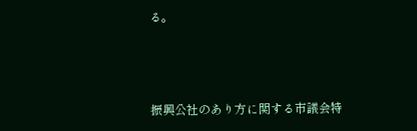る。



振興公社のあり方に関する市議会特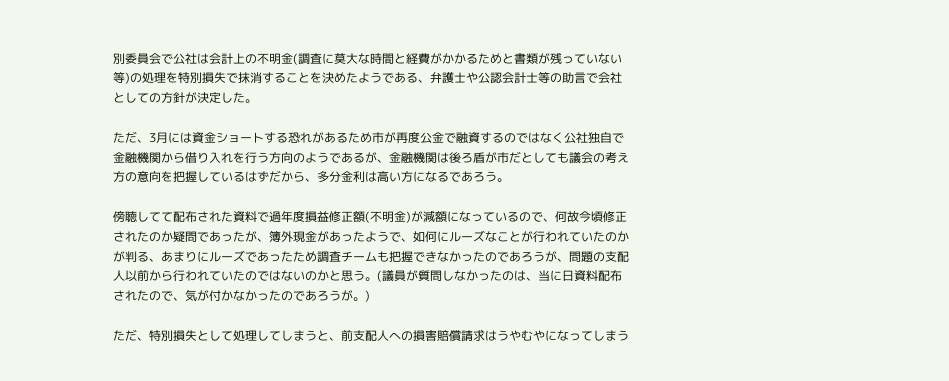別委員会で公社は会計上の不明金(調査に莫大な時間と経費がかかるためと書類が残っていない等)の処理を特別損失で抹消することを決めたようである、弁護士や公認会計士等の助言で会社としての方針が決定した。

ただ、3月には資金ショートする恐れがあるため市が再度公金で融資するのではなく公社独自で金融機関から借り入れを行う方向のようであるが、金融機関は後ろ盾が市だとしても議会の考え方の意向を把握しているはずだから、多分金利は高い方になるであろう。

傍聴してて配布された資料で過年度損益修正額(不明金)が減額になっているので、何故今頃修正されたのか疑問であったが、簿外現金があったようで、如何にルーズなことが行われていたのかが判る、あまりにルーズであったため調査チームも把握できなかったのであろうが、問題の支配人以前から行われていたのではないのかと思う。(議員が質問しなかったのは、当に日資料配布されたので、気が付かなかったのであろうが。)

ただ、特別損失として処理してしまうと、前支配人への損害賠償請求はうやむやになってしまう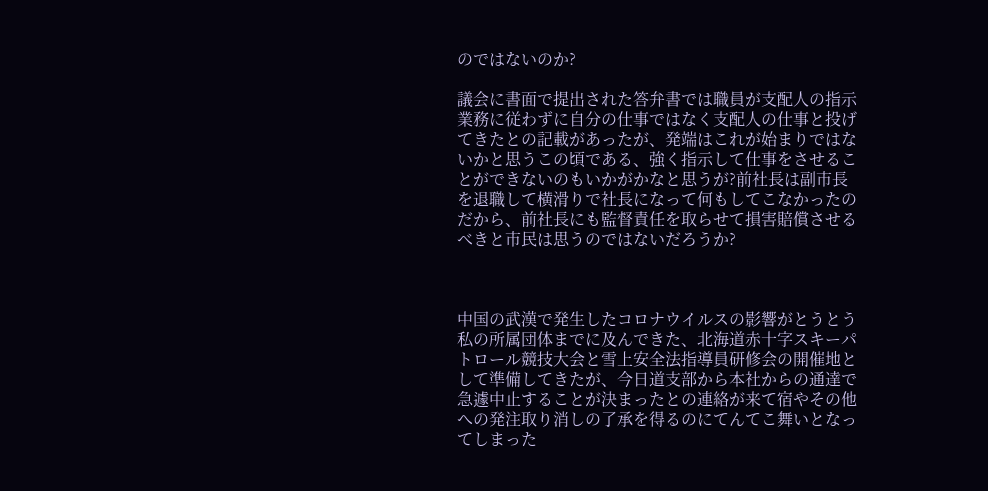のではないのか?

議会に書面で提出された答弁書では職員が支配人の指示業務に従わずに自分の仕事ではなく支配人の仕事と投げてきたとの記載があったが、発端はこれが始まりではないかと思うこの頃である、強く指示して仕事をさせることができないのもいかがかなと思うが?前社長は副市長を退職して横滑りで社長になって何もしてこなかったのだから、前社長にも監督責任を取らせて損害賠償させるべきと市民は思うのではないだろうか?



中国の武漢で発生したコロナウイルスの影響がとうとう私の所属団体までに及んできた、北海道赤十字スキーパトロール競技大会と雪上安全法指導員研修会の開催地として準備してきたが、今日道支部から本社からの通達で急遽中止することが決まったとの連絡が来て宿やその他への発注取り消しの了承を得るのにてんてこ舞いとなってしまった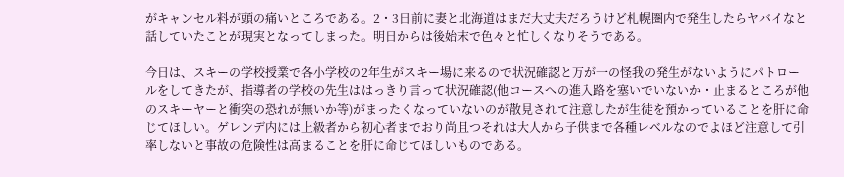がキャンセル料が頭の痛いところである。2・3日前に妻と北海道はまだ大丈夫だろうけど札幌圏内で発生したらヤバイなと話していたことが現実となってしまった。明日からは後始末で色々と忙しくなりそうである。

今日は、スキーの学校授業で各小学校の2年生がスキー場に来るので状況確認と万が一の怪我の発生がないようにパトロールをしてきたが、指導者の学校の先生ははっきり言って状況確認(他コースへの進入路を塞いでいないか・止まるところが他のスキーヤーと衝突の恐れが無いか等)がまったくなっていないのが散見されて注意したが生徒を預かっていることを肝に命じてほしい。ゲレンデ内には上級者から初心者までおり尚且つそれは大人から子供まで各種レベルなのでよほど注意して引率しないと事故の危険性は高まることを肝に命じてほしいものである。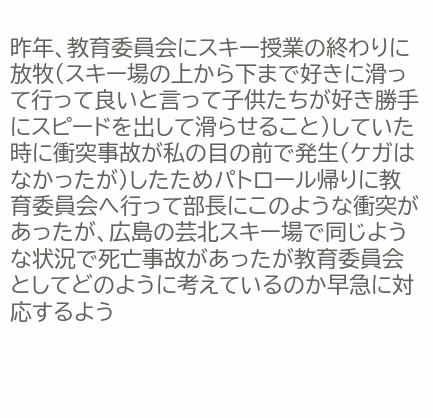昨年、教育委員会にスキー授業の終わりに放牧(スキー場の上から下まで好きに滑って行って良いと言って子供たちが好き勝手にスピードを出して滑らせること)していた時に衝突事故が私の目の前で発生(ケガはなかったが)したためパトロール帰りに教育委員会へ行って部長にこのような衝突があったが、広島の芸北スキー場で同じような状況で死亡事故があったが教育委員会としてどのように考えているのか早急に対応するよう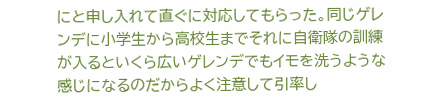にと申し入れて直ぐに対応してもらった。同じゲレンデに小学生から高校生までそれに自衛隊の訓練が入るといくら広いゲレンデでもイモを洗うような感じになるのだからよく注意して引率し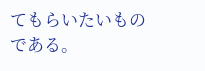てもらいたいものである。